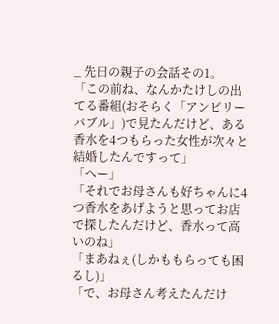_ 先日の親子の会話その1。
「この前ね、なんかたけしの出てる番組(おそらく「アンビリーバブル」)で見たんだけど、ある香水を4つもらった女性が次々と結婚したんですって」
「へー」
「それでお母さんも好ちゃんに4つ香水をあげようと思ってお店で探したんだけど、香水って高いのね」
「まあねぇ(しかももらっても困るし)」
「で、お母さん考えたんだけ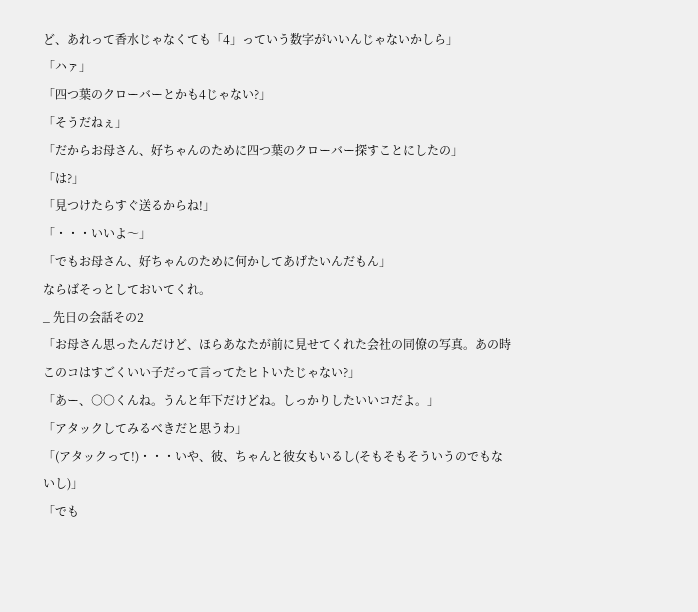ど、あれって香水じゃなくても「4」っていう数字がいいんじゃないかしら」
「ハァ」
「四つ葉のクローバーとかも4じゃない?」
「そうだねぇ」
「だからお母さん、好ちゃんのために四つ葉のクローバー探すことにしたの」
「は?」
「見つけたらすぐ送るからね!」
「・・・いいよ〜」
「でもお母さん、好ちゃんのために何かしてあげたいんだもん」
ならばそっとしておいてくれ。
_ 先日の会話その2
「お母さん思ったんだけど、ほらあなたが前に見せてくれた会社の同僚の写真。あの時このコはすごくいい子だって言ってたヒトいたじゃない?」
「あー、○○くんね。うんと年下だけどね。しっかりしたいいコだよ。」
「アタックしてみるべきだと思うわ」
「(アタックって!)・・・いや、彼、ちゃんと彼女もいるし(そもそもそういうのでもないし)」
「でも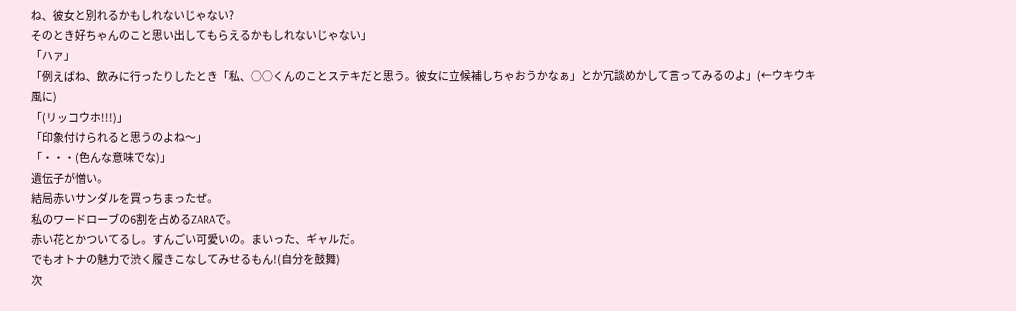ね、彼女と別れるかもしれないじゃない?
そのとき好ちゃんのこと思い出してもらえるかもしれないじゃない」
「ハァ」
「例えばね、飲みに行ったりしたとき「私、○○くんのことステキだと思う。彼女に立候補しちゃおうかなぁ」とか冗談めかして言ってみるのよ」(←ウキウキ風に)
「(リッコウホ!!!)」
「印象付けられると思うのよね〜」
「・・・(色んな意味でな)」
遺伝子が憎い。
結局赤いサンダルを買っちまったぜ。
私のワードローブの6割を占めるZARAで。
赤い花とかついてるし。すんごい可愛いの。まいった、ギャルだ。
でもオトナの魅力で渋く履きこなしてみせるもん!(自分を鼓舞)
次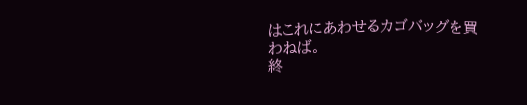はこれにあわせるカゴバッグを買わねば。
終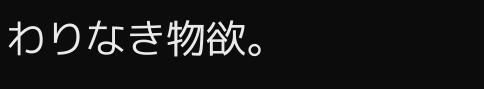わりなき物欲。